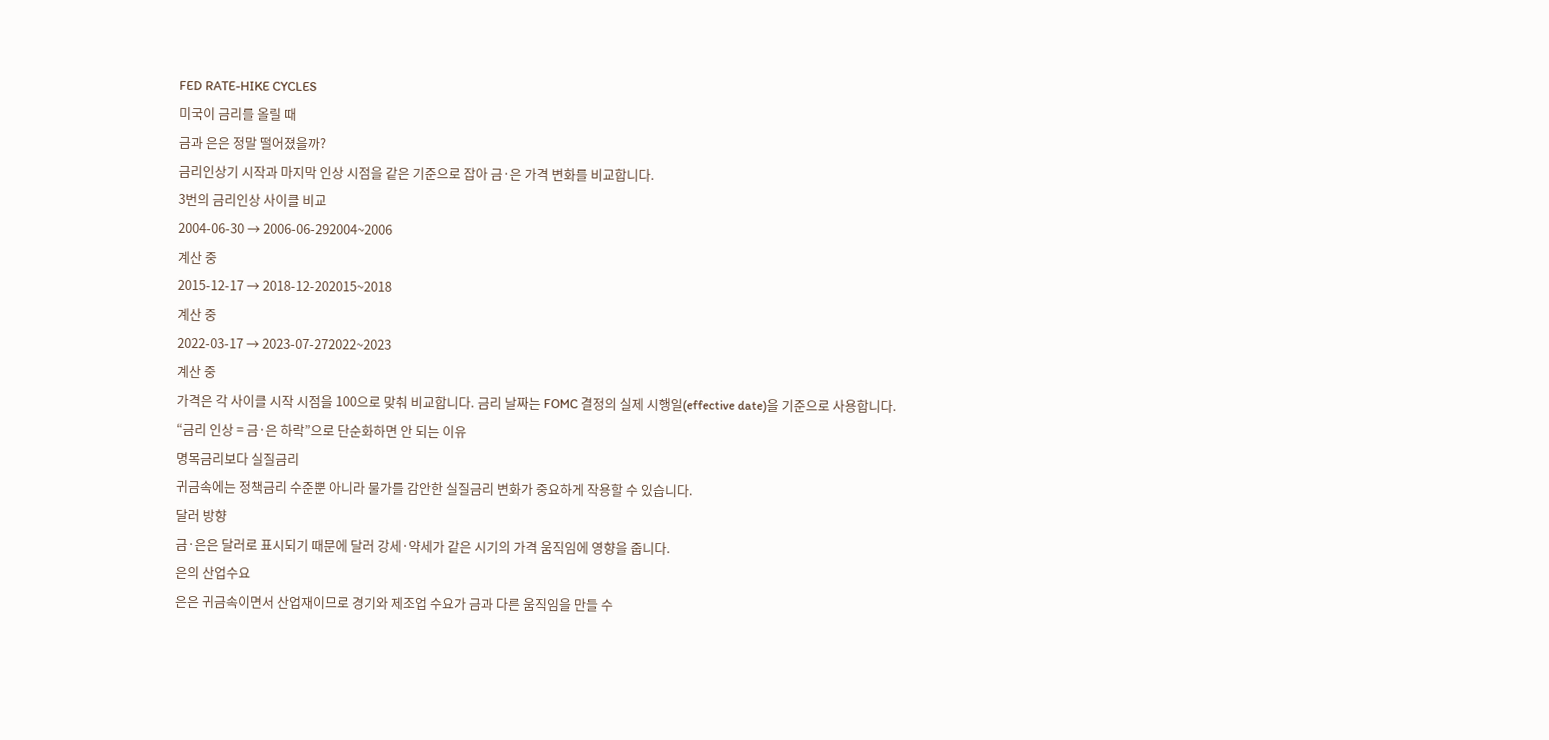FED RATE-HIKE CYCLES
미국이 금리를 올릴 때
금과 은은 정말 떨어졌을까?
금리인상기 시작과 마지막 인상 시점을 같은 기준으로 잡아 금·은 가격 변화를 비교합니다.
3번의 금리인상 사이클 비교
2004-06-30 → 2006-06-292004~2006
계산 중
2015-12-17 → 2018-12-202015~2018
계산 중
2022-03-17 → 2023-07-272022~2023
계산 중
가격은 각 사이클 시작 시점을 100으로 맞춰 비교합니다. 금리 날짜는 FOMC 결정의 실제 시행일(effective date)을 기준으로 사용합니다.
“금리 인상 = 금·은 하락”으로 단순화하면 안 되는 이유
명목금리보다 실질금리
귀금속에는 정책금리 수준뿐 아니라 물가를 감안한 실질금리 변화가 중요하게 작용할 수 있습니다.
달러 방향
금·은은 달러로 표시되기 때문에 달러 강세·약세가 같은 시기의 가격 움직임에 영향을 줍니다.
은의 산업수요
은은 귀금속이면서 산업재이므로 경기와 제조업 수요가 금과 다른 움직임을 만들 수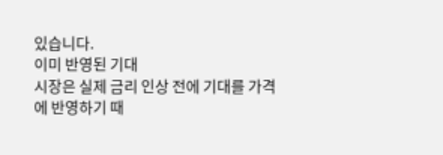있습니다.
이미 반영된 기대
시장은 실제 금리 인상 전에 기대를 가격에 반영하기 때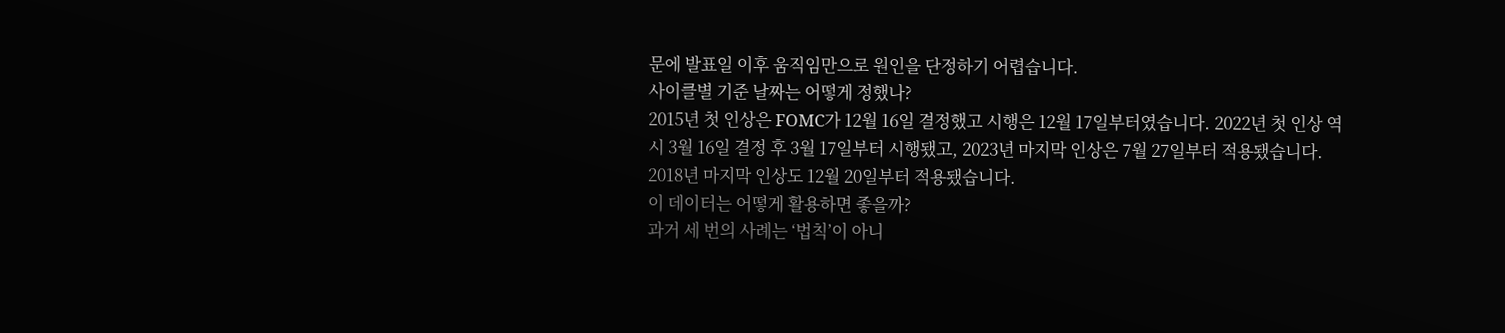문에 발표일 이후 움직임만으로 원인을 단정하기 어렵습니다.
사이클별 기준 날짜는 어떻게 정했나?
2015년 첫 인상은 FOMC가 12월 16일 결정했고 시행은 12월 17일부터였습니다. 2022년 첫 인상 역시 3월 16일 결정 후 3월 17일부터 시행됐고, 2023년 마지막 인상은 7월 27일부터 적용됐습니다. 2018년 마지막 인상도 12월 20일부터 적용됐습니다.
이 데이터는 어떻게 활용하면 좋을까?
과거 세 번의 사례는 ‘법칙’이 아니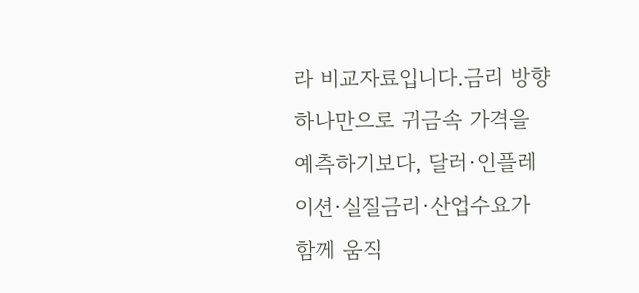라 비교자료입니다.금리 방향 하나만으로 귀금속 가격을 예측하기보다, 달러·인플레이션·실질금리·산업수요가 함께 움직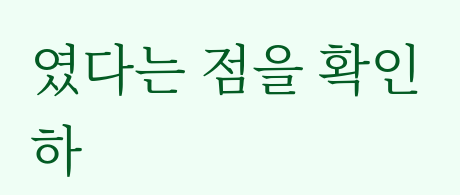였다는 점을 확인하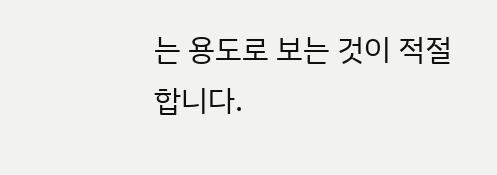는 용도로 보는 것이 적절합니다.